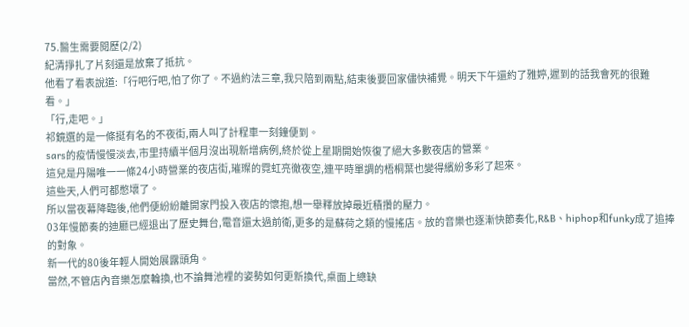75.醫生需要閱歷(2/2)
紀清掙扎了片刻還是放棄了抵抗。
他看了看表說道:「行吧行吧,怕了你了。不過約法三章,我只陪到兩點,結束後要回家儘快補覺。明天下午還約了雅婷,遲到的話我會死的很難看。」
「行,走吧。」
祁鏡選的是一條挺有名的不夜街,兩人叫了計程車一刻鐘便到。
sars的疫情慢慢淡去,市里持續半個月沒出現新增病例,終於從上星期開始恢復了絕大多數夜店的營業。
這兒是丹陽唯一一條24小時營業的夜店街,璀璨的霓虹亮徹夜空,連平時單調的梧桐葉也變得繽紛多彩了起來。
這些天,人們可都憋壞了。
所以當夜幕降臨後,他們便紛紛離開家門投入夜店的懷抱,想一舉釋放掉最近積攢的壓力。
03年慢節奏的迪廳已經退出了歷史舞台,電音還太過前衛,更多的是蘇荷之類的慢搖店。放的音樂也逐漸快節奏化,R&B、hiphop和funky成了追捧的對象。
新一代的80後年輕人開始展露頭角。
當然,不管店內音樂怎麼輪換,也不論舞池裡的姿勢如何更新換代,桌面上總缺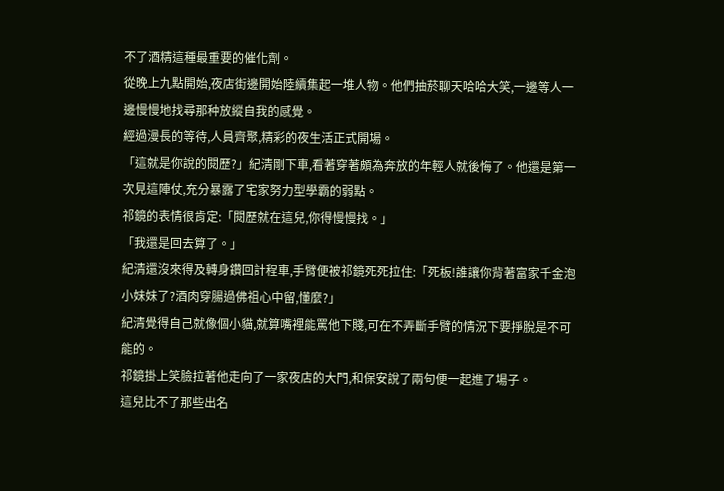不了酒精這種最重要的催化劑。
從晚上九點開始,夜店街邊開始陸續集起一堆人物。他們抽菸聊天哈哈大笑,一邊等人一邊慢慢地找尋那种放縱自我的感覺。
經過漫長的等待,人員齊聚,精彩的夜生活正式開場。
「這就是你說的閱歷?」紀清剛下車,看著穿著頗為奔放的年輕人就後悔了。他還是第一次見這陣仗,充分暴露了宅家努力型學霸的弱點。
祁鏡的表情很肯定:「閱歷就在這兒,你得慢慢找。」
「我還是回去算了。」
紀清還沒來得及轉身鑽回計程車,手臂便被祁鏡死死拉住:「死板!誰讓你背著富家千金泡小妹妹了?酒肉穿腸過佛祖心中留,懂麼?」
紀清覺得自己就像個小貓,就算嘴裡能罵他下賤,可在不弄斷手臂的情況下要掙脫是不可能的。
祁鏡掛上笑臉拉著他走向了一家夜店的大門,和保安說了兩句便一起進了場子。
這兒比不了那些出名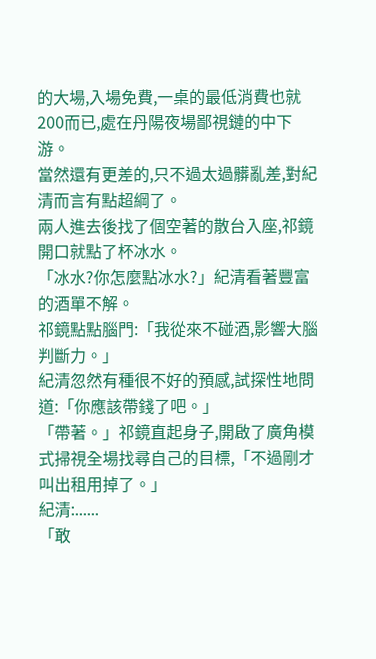的大場,入場免費,一桌的最低消費也就200而已,處在丹陽夜場鄙視鏈的中下游。
當然還有更差的,只不過太過髒亂差,對紀清而言有點超綱了。
兩人進去後找了個空著的散台入座,祁鏡開口就點了杯冰水。
「冰水?你怎麼點冰水?」紀清看著豐富的酒單不解。
祁鏡點點腦門:「我從來不碰酒,影響大腦判斷力。」
紀清忽然有種很不好的預感,試探性地問道:「你應該帶錢了吧。」
「帶著。」祁鏡直起身子,開啟了廣角模式掃視全場找尋自己的目標,「不過剛才叫出租用掉了。」
紀清:......
「敢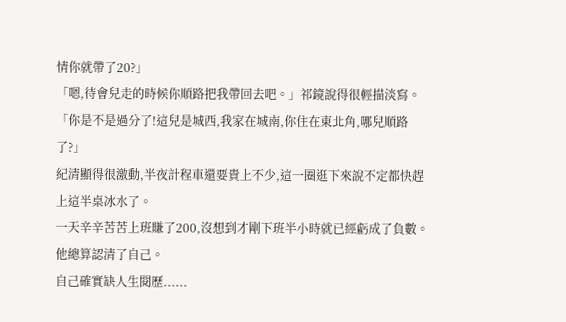情你就帶了20?」
「嗯,待會兒走的時候你順路把我帶回去吧。」祁鏡說得很輕描淡寫。
「你是不是過分了!這兒是城西,我家在城南,你住在東北角,哪兒順路了?」
紀清顯得很激動,半夜計程車還要貴上不少,這一圈逛下來說不定都快趕上這半桌冰水了。
一天辛辛苦苦上班賺了200,沒想到才剛下班半小時就已經虧成了負數。
他總算認清了自己。
自己確實缺人生閱歷......